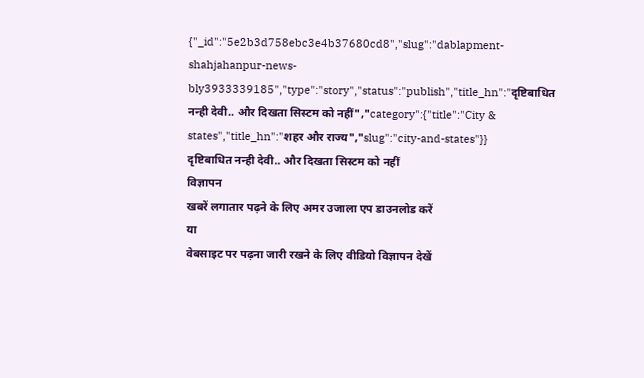{"_id":"5e2b3d758ebc3e4b37680cd8","slug":"dablapment-shahjahanpur-news-bly3933339185","type":"story","status":"publish","title_hn":"दृष्टिबाधित नन्ही देवी.. और दिखता सिस्टम को नहीं","category":{"title":"City & states","title_hn":"शहर और राज्य","slug":"city-and-states"}}
दृष्टिबाधित नन्ही देवी.. और दिखता सिस्टम को नहीं
विज्ञापन
खबरें लगातार पढ़ने के लिए अमर उजाला एप डाउनलोड करें
या
वेबसाइट पर पढ़ना जारी रखने के लिए वीडियो विज्ञापन देखें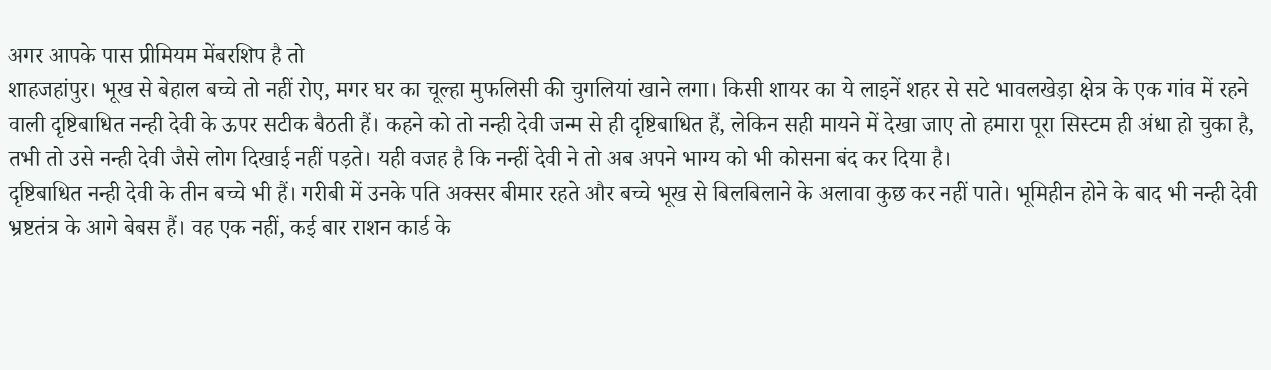अगर आपके पास प्रीमियम मेंबरशिप है तो
शाहजहांपुर। भूख से बेहाल बच्चे तो नहीं रोए, मगर घर का चूल्हा मुफलिसी की चुगलियां खाने लगा। किसी शायर का ये लाइनें शहर से सटे भावलखेड़ा क्षेत्र के एक गांव में रहने वाली दृष्टिबाधित नन्ही देवी के ऊपर सटीक बैठती हैं। कहने को तो नन्ही देवी जन्म से ही दृष्टिबाधित हैं, लेकिन सही मायने में देखा जाए तो हमारा पूरा सिस्टम ही अंधा हो चुका है, तभी तो उसे नन्ही देवी जैसे लोग दिखाई नहीं पड़ते। यही वजह है कि नन्हीं देवी ने तो अब अपने भाग्य को भी कोसना बंद कर दिया है।
दृष्टिबाधित नन्ही देवी के तीन बच्चे भी हैं। गरीबी में उनके पति अक्सर बीमार रहते और बच्चे भूख से बिलबिलाने के अलावा कुछ कर नहीं पाते। भूमिहीन होने के बाद भी नन्ही देवी भ्रष्टतंत्र के आगे बेबस हैं। वह एक नहीं, कई बार राशन कार्ड के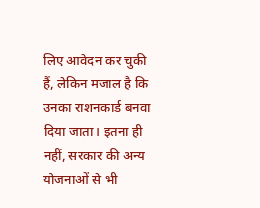लिए आवेदन कर चुकी हैं, लेकिन मजाल है कि उनका राशनकार्ड बनवा दिया जाता। इतना ही नहीं, सरकार की अन्य योजनाओं से भी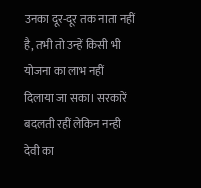उनका दूर-दूर तक नाता नहीं है, तभी तो उन्हें किसी भी योजना का लाभ नहीं दिलाया जा सका। सरकारें बदलती रहीं लेकिन नन्ही देवी का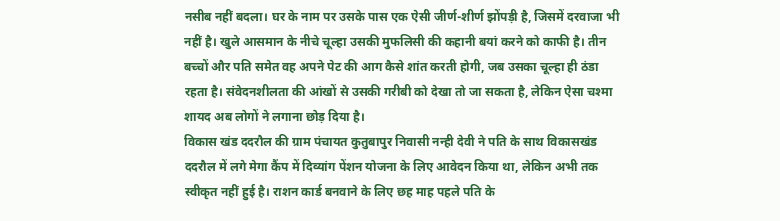नसीब नहीं बदला। घर के नाम पर उसके पास एक ऐसी जीर्ण-शीर्ण झोंपड़ी है, जिसमें दरवाजा भी नहीं है। खुले आसमान के नीचे चूल्हा उसकी मुफलिसी की कहानी बयां करने को काफी है। तीन बच्चों और पति समेत वह अपने पेट की आग कैसे शांत करती होगी, जब उसका चूल्हा ही ठंडा रहता है। संवेदनशीलता की आंखों से उसकी गरीबी को देखा तो जा सकता है, लेकिन ऐसा चश्मा शायद अब लोगों ने लगाना छोड़ दिया है।
विकास खंड ददरौल की ग्राम पंचायत कुतुबापुर निवासी नन्ही देवी ने पति के साथ विकासखंड ददरौल में लगे मेगा कैंप में दिव्यांग पेंशन योजना के लिए आवेदन किया था, लेकिन अभी तक स्वीकृत नहीं हुई है। राशन कार्ड बनवाने के लिए छह माह पहले पति के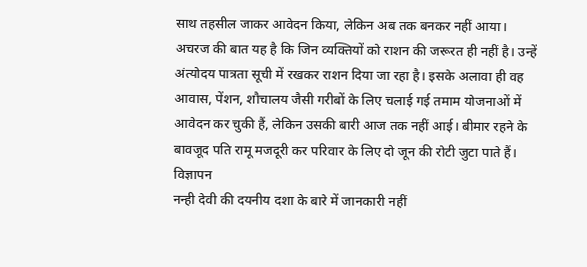साथ तहसील जाकर आवेदन किया, लेकिन अब तक बनकर नहीं आया। अचरज की बात यह है कि जिन व्यक्तियों को राशन की जरूरत ही नहीं है। उन्हें अंत्योदय पात्रता सूची में रखकर राशन दिया जा रहा है। इसके अलावा ही वह आवास, पेंशन, शौचालय जैसी गरीबों के लिए चलाई गई तमाम योजनाओं में आवेदन कर चुकी हैं, लेकिन उसकी बारी आज तक नहीं आई। बीमार रहने के बावजूद पति रामू मजदूरी कर परिवार के लिए दो जून की रोटी जुटा पाते हैं।
विज्ञापन
नन्ही देवी की दयनीय दशा के बारे में जानकारी नहीं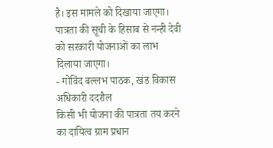है। इस मामले को दिखाया जाएगा। पात्रता की सूची के हिसाब से नन्ही देवी को सरकारी योजनाओं का लाभ दिलाया जाएगा।
- गोविंद बल्लभ पाठक, खंड विकास अधिकारी ददरौल
किसी भी योजना की पात्रता तय करने का दायित्व ग्राम प्रधान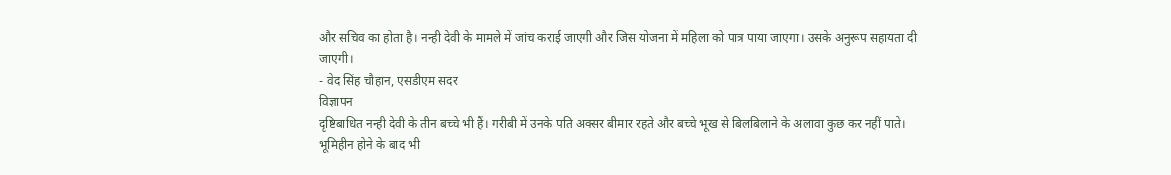और सचिव का होता है। नन्ही देवी के मामले में जांच कराई जाएगी और जिस योजना में महिला को पात्र पाया जाएगा। उसके अनुरूप सहायता दी जाएगी।
- वेद सिंह चौहान, एसडीएम सदर
विज्ञापन
दृष्टिबाधित नन्ही देवी के तीन बच्चे भी हैं। गरीबी में उनके पति अक्सर बीमार रहते और बच्चे भूख से बिलबिलाने के अलावा कुछ कर नहीं पाते। भूमिहीन होने के बाद भी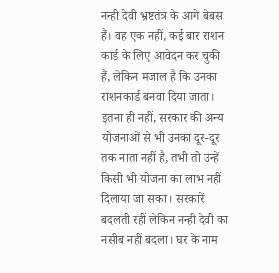नन्ही देवी भ्रष्टतंत्र के आगे बेबस हैं। वह एक नहीं, कई बार राशन कार्ड के लिए आवेदन कर चुकी हैं, लेकिन मजाल है कि उनका राशनकार्ड बनवा दिया जाता। इतना ही नहीं, सरकार की अन्य योजनाओं से भी उनका दूर-दूर तक नाता नहीं है, तभी तो उन्हें किसी भी योजना का लाभ नहीं दिलाया जा सका। सरकारें बदलती रहीं लेकिन नन्ही देवी का नसीब नहीं बदला। घर के नाम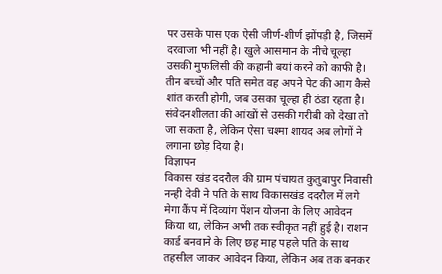पर उसके पास एक ऐसी जीर्ण-शीर्ण झोंपड़ी है, जिसमें दरवाजा भी नहीं है। खुले आसमान के नीचे चूल्हा उसकी मुफलिसी की कहानी बयां करने को काफी है। तीन बच्चों और पति समेत वह अपने पेट की आग कैसे शांत करती होगी, जब उसका चूल्हा ही ठंडा रहता है। संवेदनशीलता की आंखों से उसकी गरीबी को देखा तो जा सकता है, लेकिन ऐसा चश्मा शायद अब लोगों ने लगाना छोड़ दिया है।
विज्ञापन
विकास खंड ददरौल की ग्राम पंचायत कुतुबापुर निवासी नन्ही देवी ने पति के साथ विकासखंड ददरौल में लगे मेगा कैंप में दिव्यांग पेंशन योजना के लिए आवेदन किया था, लेकिन अभी तक स्वीकृत नहीं हुई है। राशन कार्ड बनवाने के लिए छह माह पहले पति के साथ तहसील जाकर आवेदन किया, लेकिन अब तक बनकर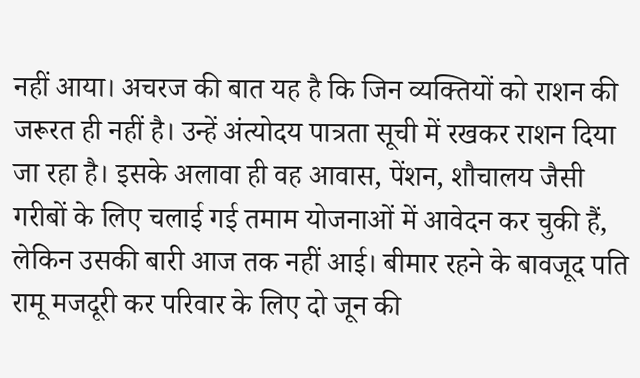नहीं आया। अचरज की बात यह है कि जिन व्यक्तियों को राशन की जरूरत ही नहीं है। उन्हें अंत्योदय पात्रता सूची में रखकर राशन दिया जा रहा है। इसके अलावा ही वह आवास, पेंशन, शौचालय जैसी गरीबों के लिए चलाई गई तमाम योजनाओं में आवेदन कर चुकी हैं, लेकिन उसकी बारी आज तक नहीं आई। बीमार रहने के बावजूद पति रामू मजदूरी कर परिवार के लिए दो जून की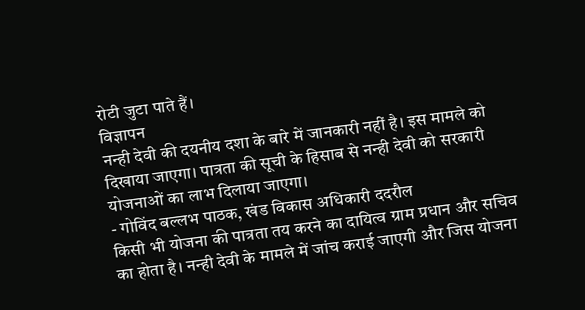रोटी जुटा पाते हैं।
विज्ञापन
नन्ही देवी की दयनीय दशा के बारे में जानकारी नहीं है। इस मामले को दिखाया जाएगा। पात्रता की सूची के हिसाब से नन्ही देवी को सरकारी योजनाओं का लाभ दिलाया जाएगा।
- गोविंद बल्लभ पाठक, खंड विकास अधिकारी ददरौल
किसी भी योजना की पात्रता तय करने का दायित्व ग्राम प्रधान और सचिव का होता है। नन्ही देवी के मामले में जांच कराई जाएगी और जिस योजना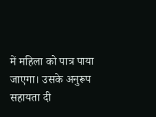में महिला को पात्र पाया जाएगा। उसके अनुरूप सहायता दी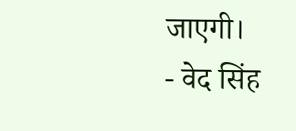जाएगी।
- वेद सिंह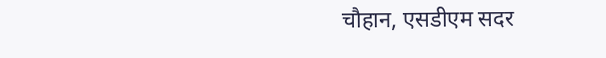चौहान, एसडीएम सदर